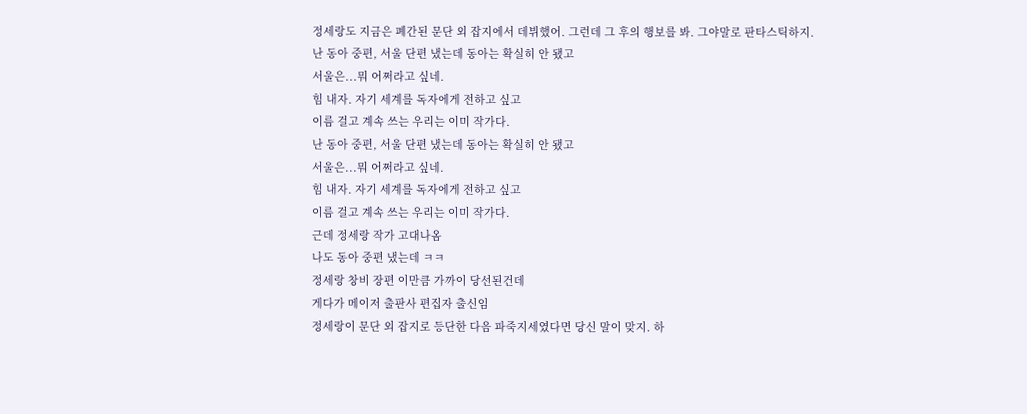정세랑도 지금은 폐간된 문단 외 잡지에서 데뷔했어. 그런데 그 후의 행보를 봐. 그야말로 판타스틱하지.
난 동아 중편, 서울 단편 냈는데 동아는 확실히 안 됐고
서울은...뭐 어쩌라고 싶네.
힘 내자. 자기 세계를 독자에게 전하고 싶고
이름 걸고 계속 쓰는 우리는 이미 작가다.
난 동아 중편, 서울 단편 냈는데 동아는 확실히 안 됐고
서울은...뭐 어쩌라고 싶네.
힘 내자. 자기 세계를 독자에게 전하고 싶고
이름 걸고 계속 쓰는 우리는 이미 작가다.
근데 정세랑 작가 고대나옴
나도 동아 중편 냈는데 ㅋㅋ
정세랑 창비 장편 이만큼 가까이 당선된건데
게다가 메이저 출판사 편집자 출신임
정세랑이 문단 외 잡지로 등단한 다음 파죽지세였다면 당신 말이 맞지. 하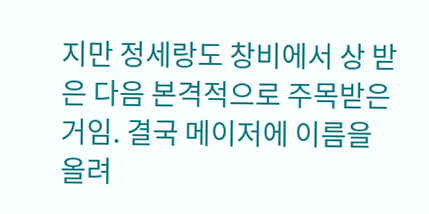지만 정세랑도 창비에서 상 받은 다음 본격적으로 주목받은 거임. 결국 메이저에 이름을 올려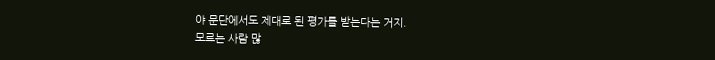야 문단에서도 제대로 된 평가를 받는다는 거지.
모르는 사람 많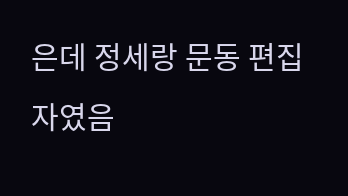은데 정세랑 문동 편집자였음